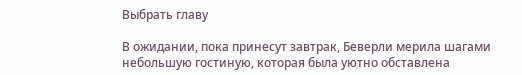Выбрать главу

В ожидании, пока принесут завтрак, Беверли мерила шагами небольшую гостиную, которая была уютно обставлена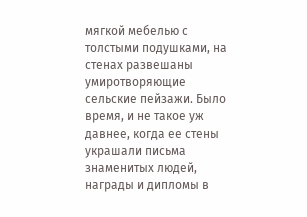мягкой мебелью с толстыми подушками, на стенах развешаны умиротворяющие сельские пейзажи. Было время, и не такое уж давнее, когда ее стены украшали письма знаменитых людей, награды и дипломы в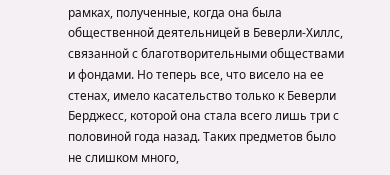рамках, полученные, когда она была общественной деятельницей в Беверли-Хиллс, связанной с благотворительными обществами и фондами. Но теперь все, что висело на ее стенах, имело касательство только к Беверли Берджесс, которой она стала всего лишь три с половиной года назад. Таких предметов было не слишком много,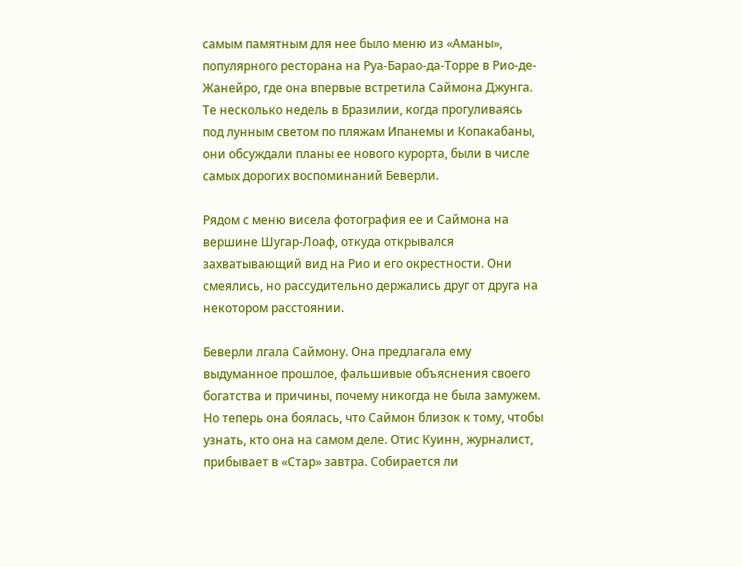самым памятным для нее было меню из «Аманы», популярного ресторана на Руа-Барао-да-Торре в Рио-де-Жанейро, где она впервые встретила Саймона Джунга. Те несколько недель в Бразилии, когда прогуливаясь под лунным светом по пляжам Ипанемы и Копакабаны, они обсуждали планы ее нового курорта, были в числе самых дорогих воспоминаний Беверли.

Рядом с меню висела фотография ее и Саймона на вершине Шугар-Лоаф, откуда открывался захватывающий вид на Рио и его окрестности. Они смеялись, но рассудительно держались друг от друга на некотором расстоянии.

Беверли лгала Саймону. Она предлагала ему выдуманное прошлое, фальшивые объяснения своего богатства и причины, почему никогда не была замужем. Но теперь она боялась, что Саймон близок к тому, чтобы узнать, кто она на самом деле. Отис Куинн, журналист, прибывает в «Стар» завтра. Собирается ли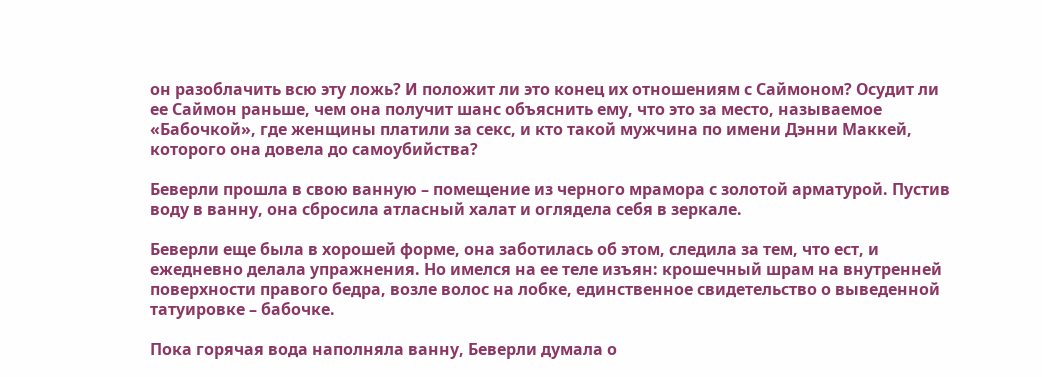он разоблачить всю эту ложь? И положит ли это конец их отношениям с Саймоном? Осудит ли ее Саймон раньше, чем она получит шанс объяснить ему, что это за место, называемое «Бабочкой», где женщины платили за секс, и кто такой мужчина по имени Дэнни Маккей, которого она довела до самоубийства?

Беверли прошла в свою ванную – помещение из черного мрамора с золотой арматурой. Пустив воду в ванну, она сбросила атласный халат и оглядела себя в зеркале.

Беверли еще была в хорошей форме, она заботилась об этом, следила за тем, что ест, и ежедневно делала упражнения. Но имелся на ее теле изъян: крошечный шрам на внутренней поверхности правого бедра, возле волос на лобке, единственное свидетельство о выведенной татуировке – бабочке.

Пока горячая вода наполняла ванну, Беверли думала о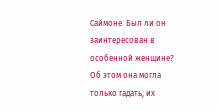Саймоне. Был ли он заинтересован в особенной женщине? Об этом она могла только гадать, их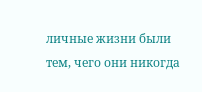личные жизни были тем, чего они никогда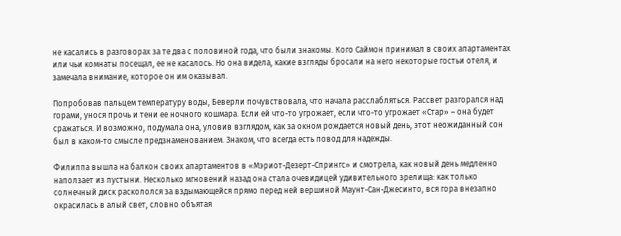не касались в разговорах за те два с половиной года, что были знакомы. Кого Саймон принимал в своих апартаментах или чьи комнаты посещал, ее не касалось. Но она видела, какие взгляды бросали на него некоторые гостьи отеля, и замечала внимание, которое он им оказывал.

Попробовав пальцем температуру воды, Беверли почувствовала, что начала расслабляться. Рассвет разгорался над горами, унося прочь и тени ее ночного кошмара. Если ей что-то угрожает, если что-то угрожает «Стар» – она будет сражаться. И возможно, подумала она, уловив взглядом, как за окном рождается новый день, этот неожиданный сон был в каком-то смысле предзнаменованием. Знаком, что всегда есть повод для надежды.

Филиппа вышла на балкон своих апартаментов в «Мэриот-Дезерт-Спрингс» и смотрела, как новый день медленно наползает из пустыни. Несколько мгновений назад она стала очевидицей удивительного зрелища: как только солнечный диск раскололся за вздымающейся прямо перед ней вершиной Маунт-Сан-Джесинто, вся гора внезапно окрасилась в алый свет, словно объятая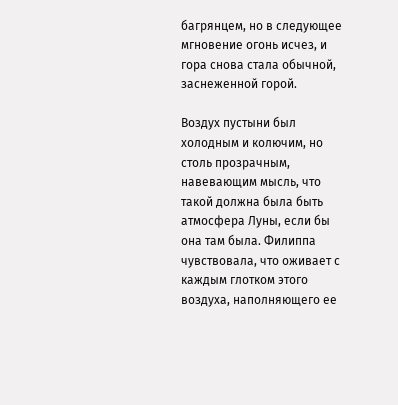багрянцем, но в следующее мгновение огонь исчез, и гора снова стала обычной, заснеженной горой.

Воздух пустыни был холодным и колючим, но столь прозрачным, навевающим мысль, что такой должна была быть атмосфера Луны, если бы она там была. Филиппа чувствовала, что оживает с каждым глотком этого воздуха, наполняющего ее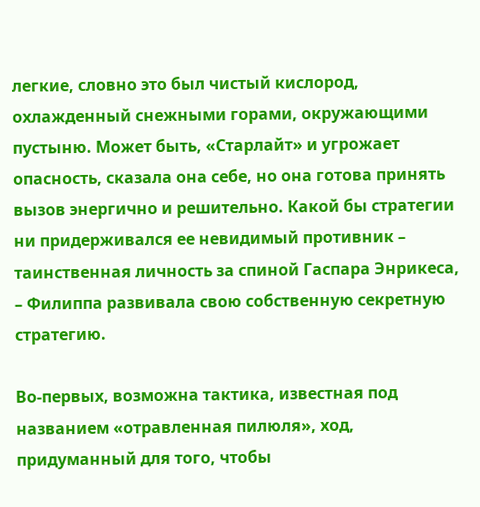легкие, словно это был чистый кислород, охлажденный снежными горами, окружающими пустыню. Может быть, «Старлайт» и угрожает опасность, сказала она себе, но она готова принять вызов энергично и решительно. Какой бы стратегии ни придерживался ее невидимый противник – таинственная личность за спиной Гаспара Энрикеса, – Филиппа развивала свою собственную секретную стратегию.

Во-первых, возможна тактика, известная под названием «отравленная пилюля», ход, придуманный для того, чтобы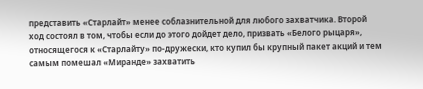представить «Старлайт» менее соблазнительной для любого захватчика. Второй ход состоял в том, чтобы если до этого дойдет дело, призвать «Белого рыцаря», относящегося к «Старлайту» по-дружески, кто купил бы крупный пакет акций и тем самым помешал «Миранде» захватить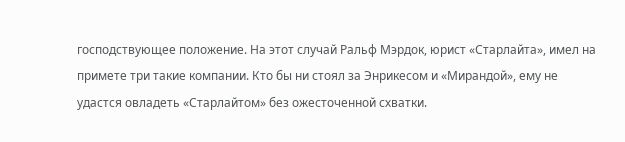господствующее положение. На этот случай Ральф Мэрдок, юрист «Старлайта», имел на примете три такие компании. Кто бы ни стоял за Энрикесом и «Мирандой», ему не удастся овладеть «Старлайтом» без ожесточенной схватки.